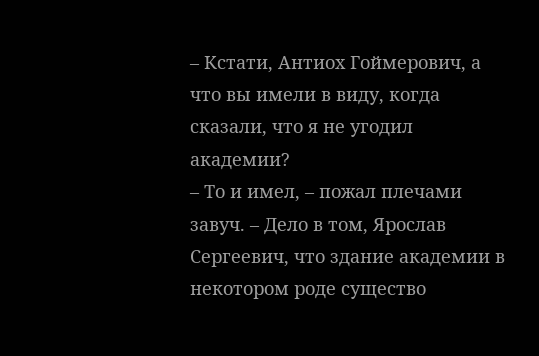– Кстати, Антиох Гоймерович, а что вы имели в виду, когда сказали, что я не угодил академии?
– То и имел, – пожал плечами завуч. – Дело в том, Ярослав Сергеевич, что здание академии в некотором роде существо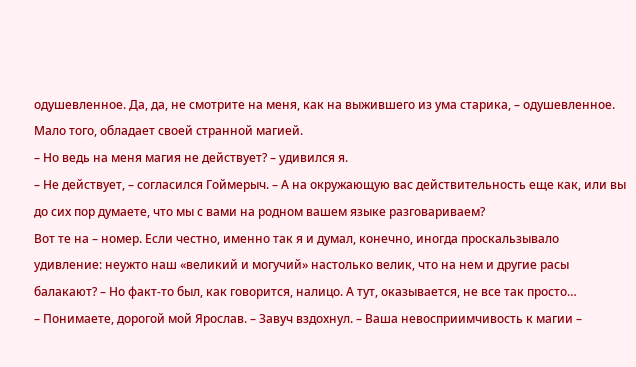одушевленное. Да, да, не смотрите на меня, как на выжившего из ума старика, – одушевленное. Мало того, обладает своей странной магией.
– Но ведь на меня магия не действует? – удивился я.
– Не действует, – согласился Гоймерыч. – А на окружающую вас действительность еще как, или вы до сих пор думаете, что мы с вами на родном вашем языке разговариваем?
Вот те на – номер. Если честно, именно так я и думал, конечно, иногда проскальзывало удивление: неужто наш «великий и могучий» настолько велик, что на нем и другие расы балакают? – Но факт‑то был, как говорится, налицо. А тут, оказывается, не все так просто…
– Понимаете, дорогой мой Ярослав. – Завуч вздохнул. – Ваша невосприимчивость к магии –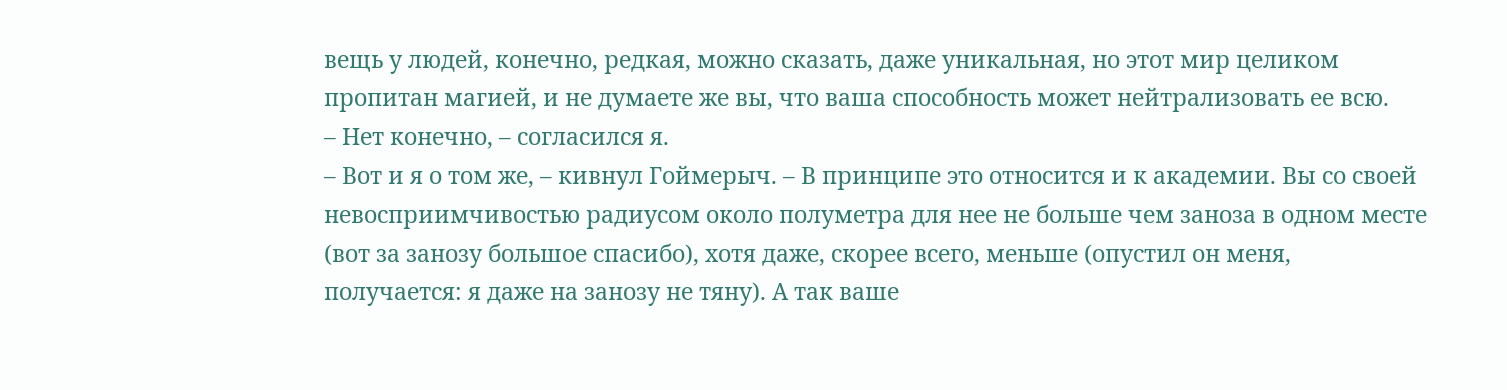вещь у людей, конечно, редкая, можно сказать, даже уникальная, но этот мир целиком пропитан магией, и не думаете же вы, что ваша способность может нейтрализовать ее всю.
– Нет конечно, – согласился я.
– Вот и я о том же, – кивнул Гоймерыч. – В принципе это относится и к академии. Вы со своей невосприимчивостью радиусом около полуметра для нее не больше чем заноза в одном месте (вот за занозу большое спасибо), хотя даже, скорее всего, меньше (опустил он меня, получается: я даже на занозу не тяну). А так ваше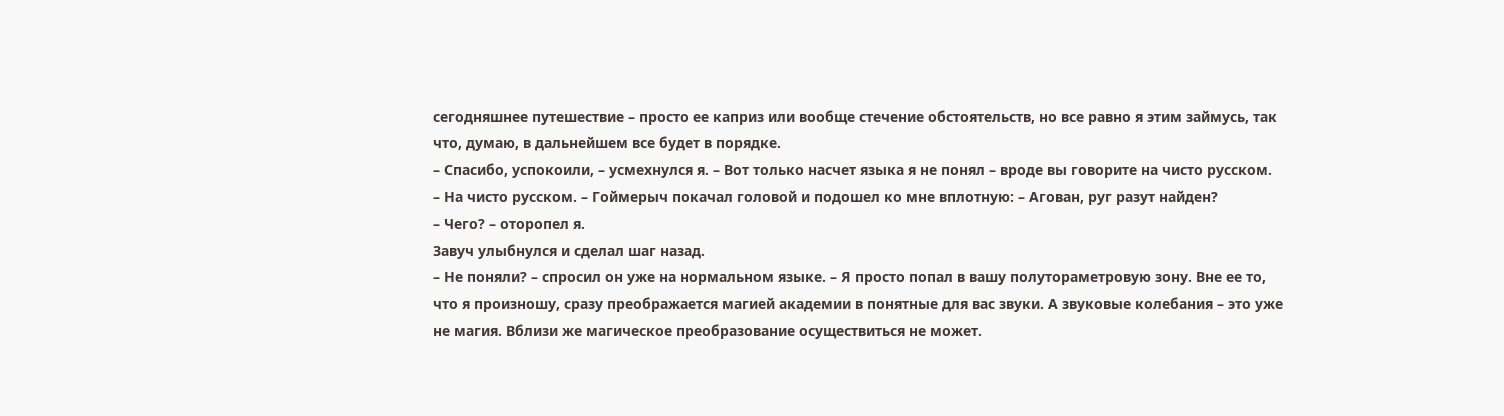сегодняшнее путешествие – просто ее каприз или вообще стечение обстоятельств, но все равно я этим займусь, так что, думаю, в дальнейшем все будет в порядке.
– Спасибо, успокоили, – усмехнулся я. – Вот только насчет языка я не понял – вроде вы говорите на чисто русском.
– На чисто русском. – Гоймерыч покачал головой и подошел ко мне вплотную: – Агован, руг разут найден?
– Чего? – оторопел я.
Завуч улыбнулся и сделал шаг назад.
– Не поняли? – спросил он уже на нормальном языке. – Я просто попал в вашу полутораметровую зону. Вне ее то, что я произношу, сразу преображается магией академии в понятные для вас звуки. А звуковые колебания – это уже не магия. Вблизи же магическое преобразование осуществиться не может.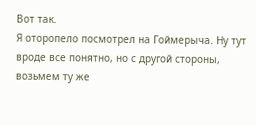Вот так.
Я оторопело посмотрел на Гоймерыча. Ну тут вроде все понятно, но с другой стороны, возьмем ту же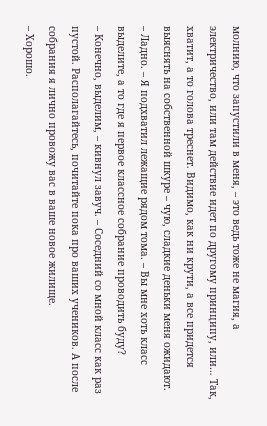молнию, что запустили в меня, – это ведь тоже не магия, а электричество, или там действие идет по другому принципу, или… Так, хватит, а то голова треснет. Видимо, как ни крути, а все придется выяснять на собственной шкуре – чую, сладкие деньки меня ожидают.
– Ладно. – Я подхватил лежащие рядом тома. – Вы мне хоть класс выделите, а то где я первое классное собрание проводить буду?
– Конечно, выделим, – кивнул завуч. – Соседний со мной класс как раз пустой. Располагайтесь, почитайте пока про ваших учеников. А после собрания я лично провожу вас в ваше новое жилище.
– Хорошо.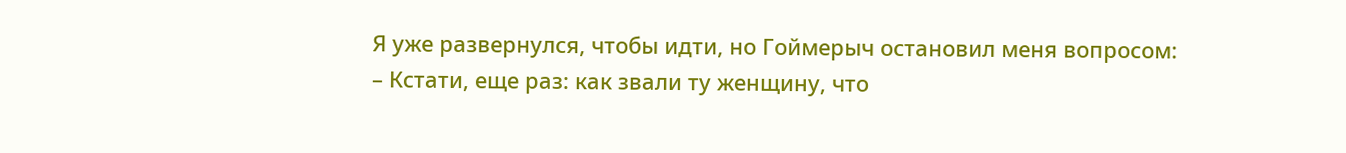Я уже развернулся, чтобы идти, но Гоймерыч остановил меня вопросом:
– Кстати, еще раз: как звали ту женщину, что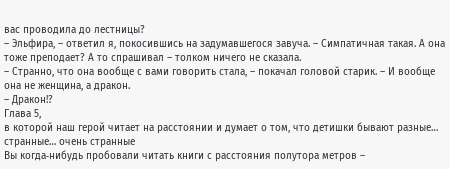вас проводила до лестницы?
– Эльфира, – ответил я, покосившись на задумавшегося завуча. – Симпатичная такая. А она тоже преподает? А то спрашивал – толком ничего не сказала.
– Странно, что она вообще с вами говорить стала, – покачал головой старик. – И вообще она не женщина, а дракон.
– Дракон!?
Глава 5,
в которой наш герой читает на расстоянии и думает о том, что детишки бывают разные… странные… очень странные
Вы когда‑нибудь пробовали читать книги с расстояния полутора метров –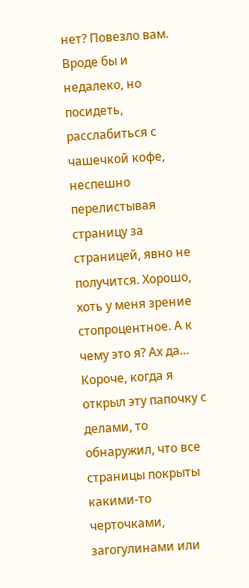нет? Повезло вам. Вроде бы и недалеко, но посидеть, расслабиться с чашечкой кофе, неспешно перелистывая страницу за страницей, явно не получится. Хорошо, хоть у меня зрение стопроцентное. А к чему это я? Ах да… Короче, когда я открыл эту папочку с делами, то обнаружил, что все страницы покрыты какими‑то черточками, загогулинами или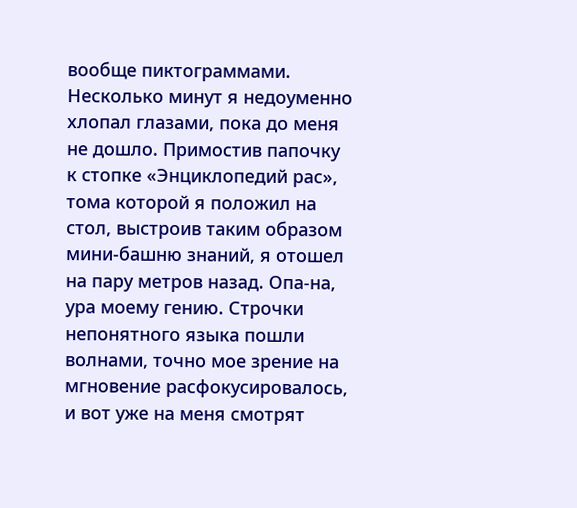вообще пиктограммами. Несколько минут я недоуменно хлопал глазами, пока до меня не дошло. Примостив папочку к стопке «Энциклопедий рас», тома которой я положил на стол, выстроив таким образом мини‑башню знаний, я отошел на пару метров назад. Опа‑на, ура моему гению. Строчки непонятного языка пошли волнами, точно мое зрение на мгновение расфокусировалось, и вот уже на меня смотрят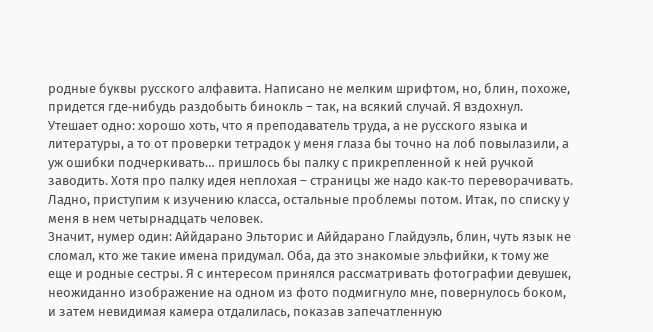родные буквы русского алфавита. Написано не мелким шрифтом, но, блин, похоже, придется где‑нибудь раздобыть бинокль – так, на всякий случай. Я вздохнул. Утешает одно: хорошо хоть, что я преподаватель труда, а не русского языка и литературы, а то от проверки тетрадок у меня глаза бы точно на лоб повылазили, а уж ошибки подчеркивать… пришлось бы палку с прикрепленной к ней ручкой заводить. Хотя про палку идея неплохая – страницы же надо как‑то переворачивать. Ладно, приступим к изучению класса, остальные проблемы потом. Итак, по списку у меня в нем четырнадцать человек.
Значит, нумер один: Аййдарано Эльторис и Аййдарано Глайдуэль, блин, чуть язык не сломал, кто же такие имена придумал. Оба, да это знакомые эльфийки, к тому же еще и родные сестры. Я с интересом принялся рассматривать фотографии девушек, неожиданно изображение на одном из фото подмигнуло мне, повернулось боком, и затем невидимая камера отдалилась, показав запечатленную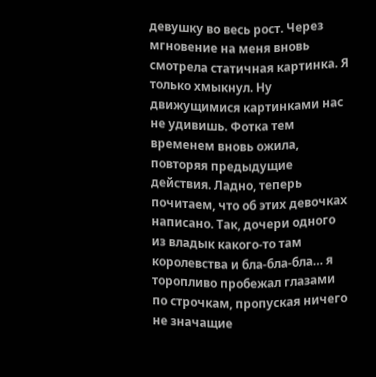девушку во весь рост. Через мгновение на меня вновь смотрела статичная картинка. Я только хмыкнул. Ну движущимися картинками нас не удивишь. Фотка тем временем вновь ожила, повторяя предыдущие действия. Ладно, теперь почитаем, что об этих девочках написано. Так, дочери одного из владык какого‑то там королевства и бла‑бла‑бла… я торопливо пробежал глазами по строчкам, пропуская ничего не значащие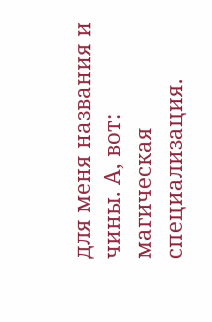для меня названия и чины. А, вот: магическая специализация.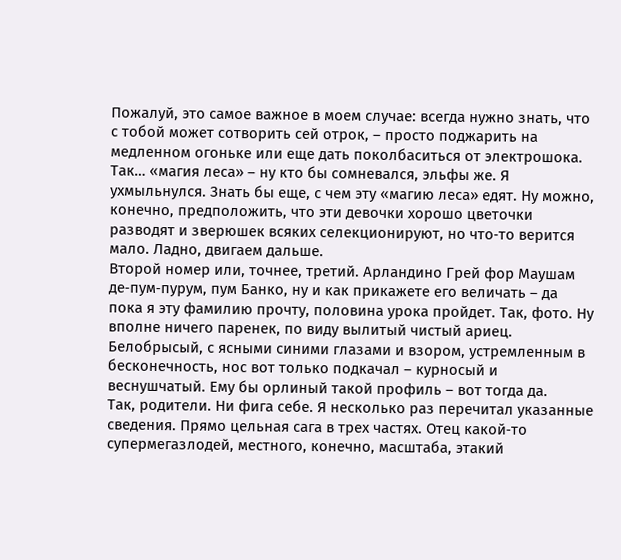Пожалуй, это самое важное в моем случае: всегда нужно знать, что с тобой может сотворить сей отрок, – просто поджарить на медленном огоньке или еще дать поколбаситься от электрошока. Так… «магия леса» – ну кто бы сомневался, эльфы же. Я ухмыльнулся. Знать бы еще, с чем эту «магию леса» едят. Ну можно, конечно, предположить, что эти девочки хорошо цветочки разводят и зверюшек всяких селекционируют, но что‑то верится мало. Ладно, двигаем дальше.
Второй номер или, точнее, третий. Арландино Грей фор Маушам де‑пум‑пурум, пум Банко, ну и как прикажете его величать – да пока я эту фамилию прочту, половина урока пройдет. Так, фото. Ну вполне ничего паренек, по виду вылитый чистый ариец. Белобрысый, с ясными синими глазами и взором, устремленным в бесконечность, нос вот только подкачал – курносый и веснушчатый. Ему бы орлиный такой профиль – вот тогда да.
Так, родители. Ни фига себе. Я несколько раз перечитал указанные сведения. Прямо цельная сага в трех частях. Отец какой‑то супермегазлодей, местного, конечно, масштаба, этакий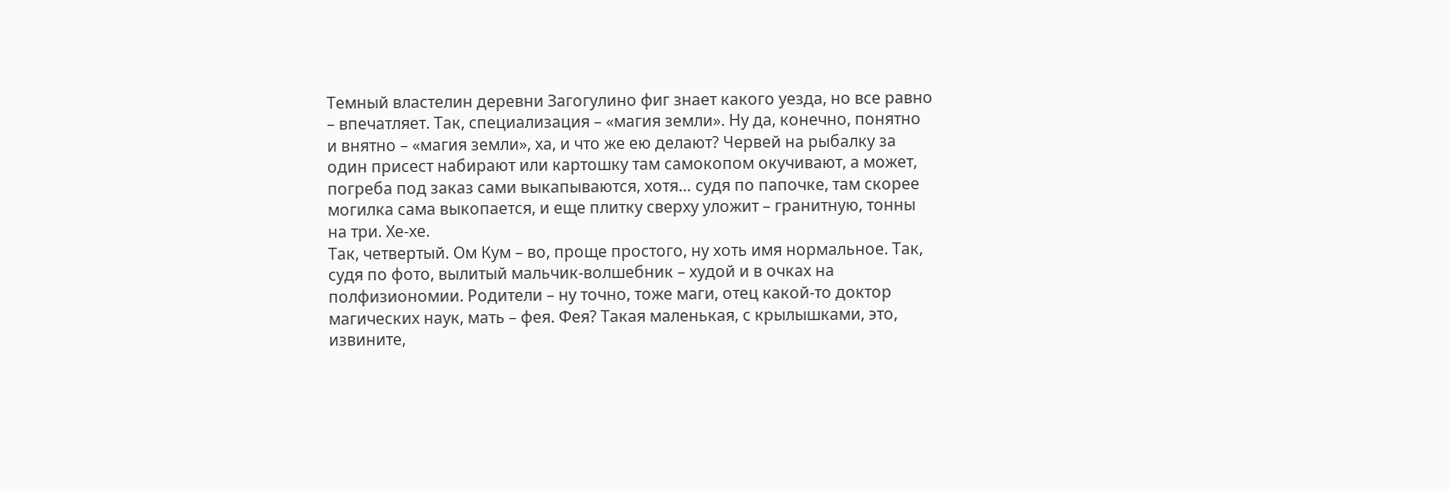Темный властелин деревни Загогулино фиг знает какого уезда, но все равно – впечатляет. Так, специализация – «магия земли». Ну да, конечно, понятно и внятно – «магия земли», ха, и что же ею делают? Червей на рыбалку за один присест набирают или картошку там самокопом окучивают, а может, погреба под заказ сами выкапываются, хотя… судя по папочке, там скорее могилка сама выкопается, и еще плитку сверху уложит – гранитную, тонны на три. Хе‑хе.
Так, четвертый. Ом Кум – во, проще простого, ну хоть имя нормальное. Так, судя по фото, вылитый мальчик‑волшебник – худой и в очках на полфизиономии. Родители – ну точно, тоже маги, отец какой‑то доктор магических наук, мать – фея. Фея? Такая маленькая, с крылышками, это, извините,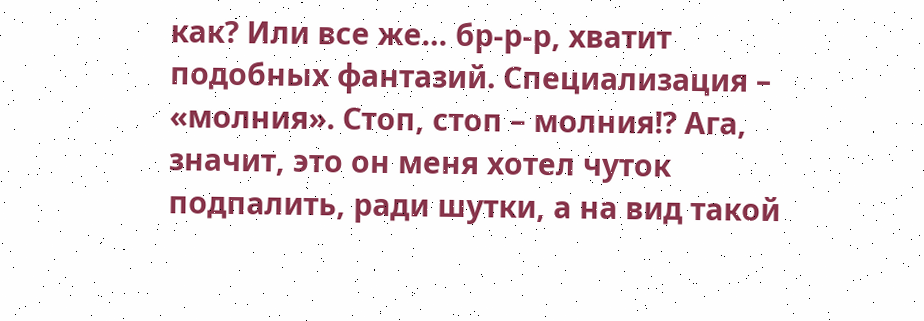как? Или все же… бр‑р‑р, хватит подобных фантазий. Специализация – «молния». Стоп, стоп – молния!? Ага, значит, это он меня хотел чуток подпалить, ради шутки, а на вид такой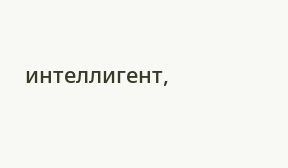интеллигент,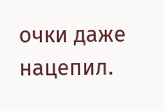очки даже нацепил.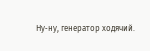Ну‑ну, генератор ходячий.